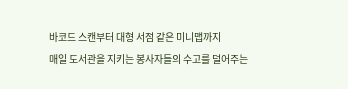바코드 스캔부터 대형 서점 같은 미니맵까지
매일 도서관을 지키는 봉사자들의 수고를 덜어주는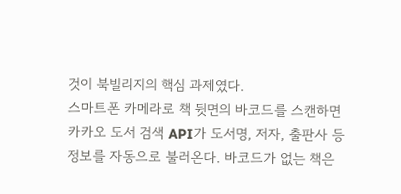것이 북빌리지의 핵심 과제였다.
스마트폰 카메라로 책 뒷면의 바코드를 스캔하면 카카오 도서 검색 API가 도서명, 저자, 출판사 등 정보를 자동으로 불러온다. 바코드가 없는 책은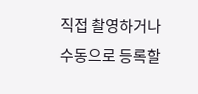직접 촬영하거나 수동으로 등록할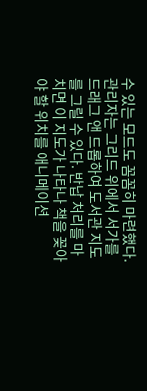수 있는 모드도 꼼꼼히 마련했다.
관리자는 그리드 위에서 서가를 드래그 앤 드롭하여 도서관 지도를 그릴 수 있다. 반납 처리를 마치면 이 지도가 나타나 책을 꽂아야 할 위치를 애니메이션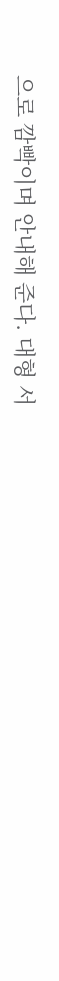으로 깜빡이며 안내해 준다. 대형 서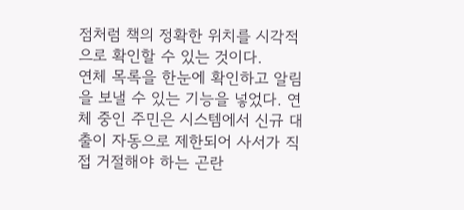점처럼 책의 정확한 위치를 시각적으로 확인할 수 있는 것이다.
연체 목록을 한눈에 확인하고 알림을 보낼 수 있는 기능을 넣었다. 연체 중인 주민은 시스템에서 신규 대출이 자동으로 제한되어 사서가 직접 거절해야 하는 곤란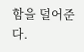함을 덜어준다.